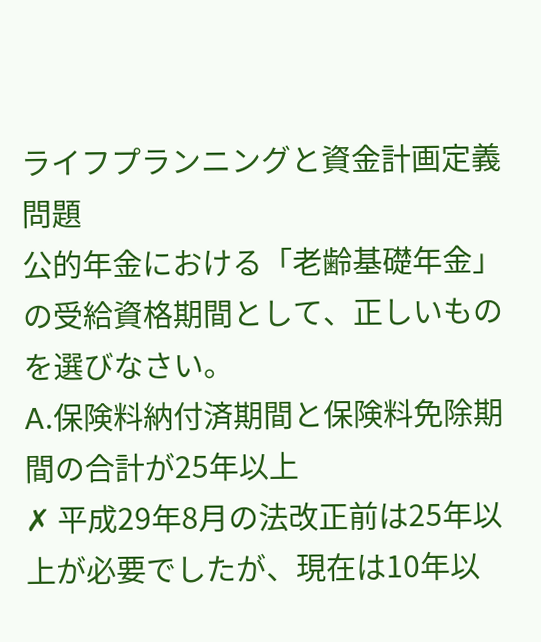ライフプランニングと資金計画定義問題
公的年金における「老齢基礎年金」の受給資格期間として、正しいものを選びなさい。
A.保険料納付済期間と保険料免除期間の合計が25年以上
✗ 平成29年8月の法改正前は25年以上が必要でしたが、現在は10年以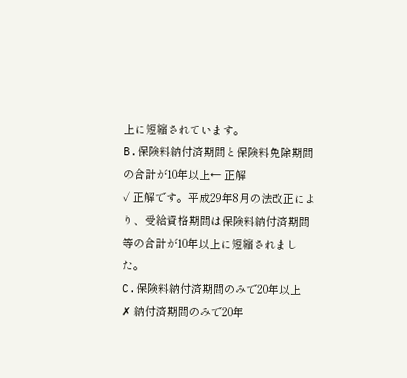上に短縮されています。
B.保険料納付済期間と保険料免除期間の合計が10年以上← 正解
✓ 正解です。平成29年8月の法改正により、受給資格期間は保険料納付済期間等の合計が10年以上に短縮されました。
C.保険料納付済期間のみで20年以上
✗ 納付済期間のみで20年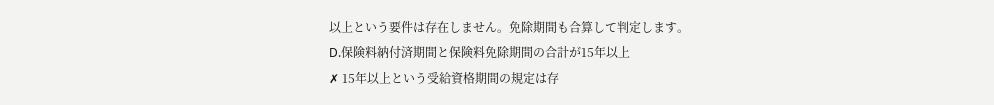以上という要件は存在しません。免除期間も合算して判定します。
D.保険料納付済期間と保険料免除期間の合計が15年以上
✗ 15年以上という受給資格期間の規定は存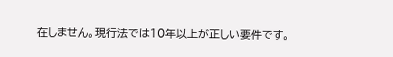在しません。現行法では10年以上が正しい要件です。